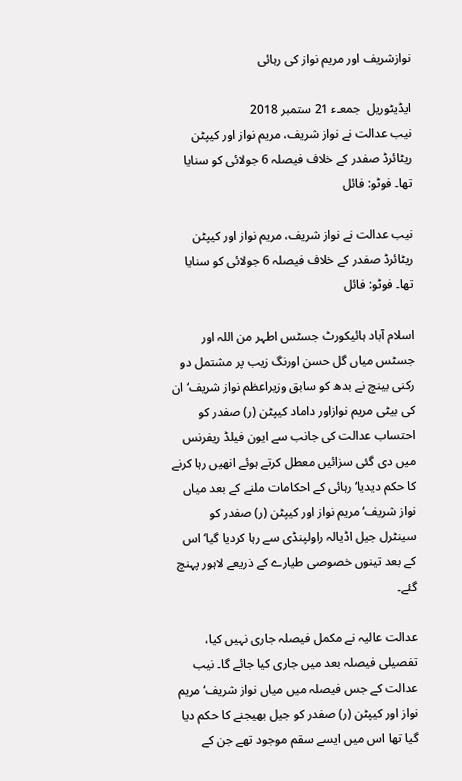نوازشریف اور مریم نواز کی رہائی

ایڈیٹوریل  جمعـء 21 ستمبر 2018
نیب عدالت نے نواز شریف، مریم نواز اور کیپٹن ریٹائرڈ صفدر کے خلاف فیصلہ 6 جولائی کو سنایا تھا۔ فوٹو: فائل

نیب عدالت نے نواز شریف، مریم نواز اور کیپٹن ریٹائرڈ صفدر کے خلاف فیصلہ 6 جولائی کو سنایا تھا۔ فوٹو: فائل

اسلام آباد ہائیکورٹ جسٹس اطہر من اللہ اور جسٹس میاں گل حسن اورنگ زیب پر مشتمل دو رکنی بینچ نے بدھ کو سابق وزیراعظم نواز شریف‘ ان کی بیٹی مریم نوازاور داماد کیپٹن (ر) صفدر کو احتساب عدالت کی جانب سے ایون فیلڈ ریفرنس میں دی گئی سزائیں معطل کرتے ہوئے انھیں رہا کرنے کا حکم دیدیا‘ رہائی کے احکامات ملنے کے بعد میاں نواز شریف‘ مریم نواز اور کیپٹن (ر) صفدر کو سینٹرل جیل اڈیالہ راولپنڈی سے رہا کردیا گیا‘ اس کے بعد تینوں خصوصی طیارے کے ذریعے لاہور پہنچ گئے۔

عدالت عالیہ نے مکمل فیصلہ جاری نہیں کیا، تفصیلی فیصلہ بعد میں جاری کیا جائے گا۔ نیب عدالت کے جس فیصلہ میں میاں نواز شریف‘ مریم نواز اور کیپٹن (ر) صفدر کو جیل بھیجنے کا حکم دیا گیا تھا اس میں ایسے سقم موجود تھے جن کے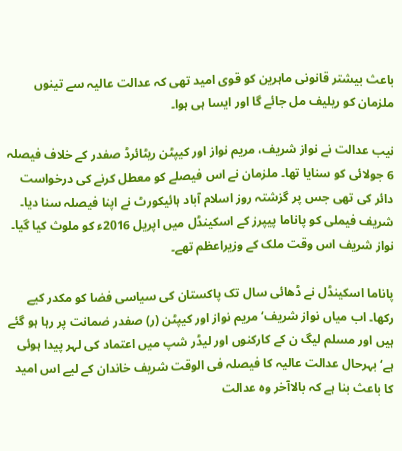باعث بیشتر قانونی ماہرین کو قوی امید تھی کہ عدالت عالیہ سے تینوں ملزمان کو ریلیف مل جائے گا اور ایسا ہی ہوا۔

نیب عدالت نے نواز شریف، مریم نواز اور کیپٹن ریٹائرڈ صفدر کے خلاف فیصلہ 6 جولائی کو سنایا تھا۔ ملزمان نے اس فیصلے کو معطل کرنے کی درخواست دائر کی تھی جس پر گزشتہ روز اسلام آباد ہائیکورٹ نے اپنا فیصلہ سنا دیا۔ شریف فیملی کو پاناما پیپرز کے اسکینڈل میں اپریل 2016ء کو ملوث کیا گیا۔ نواز شریف اس وقت ملک کے وزیراعظم تھے۔

پاناما اسکینڈل نے ڈھائی سال تک پاکستان کی سیاسی فضا کو مکدر کیے رکھا۔ اب میاں نواز شریف‘ مریم نواز اور کیپٹن (ر) صفدر ضمانت پر رہا ہو گئے ہیں اور مسلم لیگ ن کے کارکنوں اور لیڈر شپ میں اعتماد کی لہر پیدا ہوئی ہے‘ بہرحال عدالت عالیہ کا فیصلہ فی الوقت شریف خاندان کے لیے اس امید کا باعث بنا ہے کہ بالاآخر وہ عدالت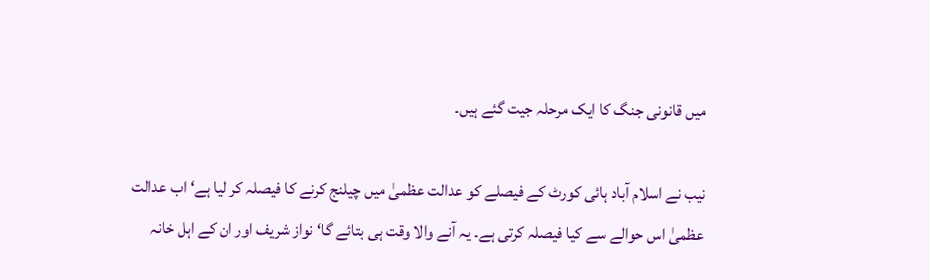میں قانونی جنگ کا ایک مرحلہ جیت گئے ہیں۔

نیب نے اسلام آباد ہائی کورٹ کے فیصلے کو عدالت عظمیٰ میں چیلنج کرنے کا فیصلہ کر لیا ہے‘ اب عدالت عظمیٰ اس حوالے سے کیا فیصلہ کرتی ہے۔ یہ آنے والا وقت ہی بتائے گا‘ نواز شریف اور ان کے اہل خانہ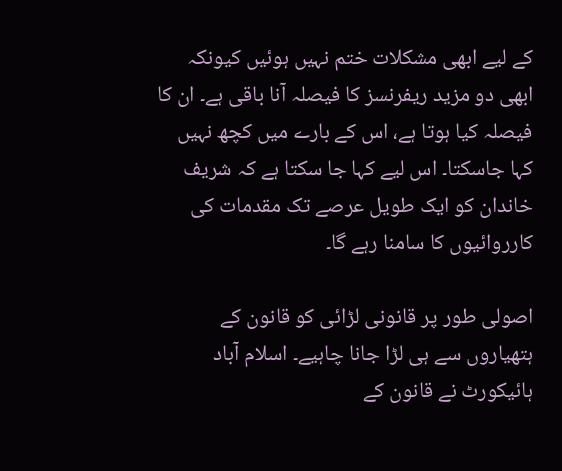کے لیے ابھی مشکلات ختم نہیں ہوئیں کیونکہ ابھی دو مزید ریفرنسز کا فیصلہ آنا باقی ہے۔ ان کا فیصلہ کیا ہوتا ہے، اس کے بارے میں کچھ نہیں کہا جاسکتا۔ اس لیے کہا جا سکتا ہے کہ شریف خاندان کو ایک طویل عرصے تک مقدمات کی کارروائیوں کا سامنا رہے گا۔

اصولی طور پر قانونی لڑائی کو قانون کے ہتھیاروں سے ہی لڑا جانا چاہیے۔ اسلام آباد ہائیکورٹ نے قانون کے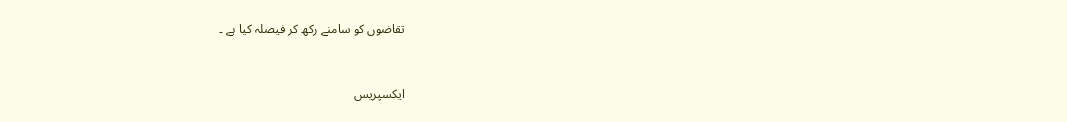تقاضوں کو سامنے رکھ کر فیصلہ کیا ہے ۔



ایکسپریس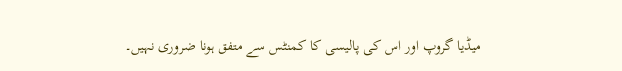میڈیا گروپ اور اس کی پالیسی کا کمنٹس سے متفق ہونا ضروری نہیں۔